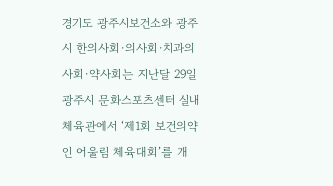경기도 광주시보건소와 광주시 한의사회·의사회·치과의사회·약사회는 지난달 29일 광주시 문화스포츠센터 실내체육관에서 ‘제1회 보건의약인 어울림 체육대회’를 개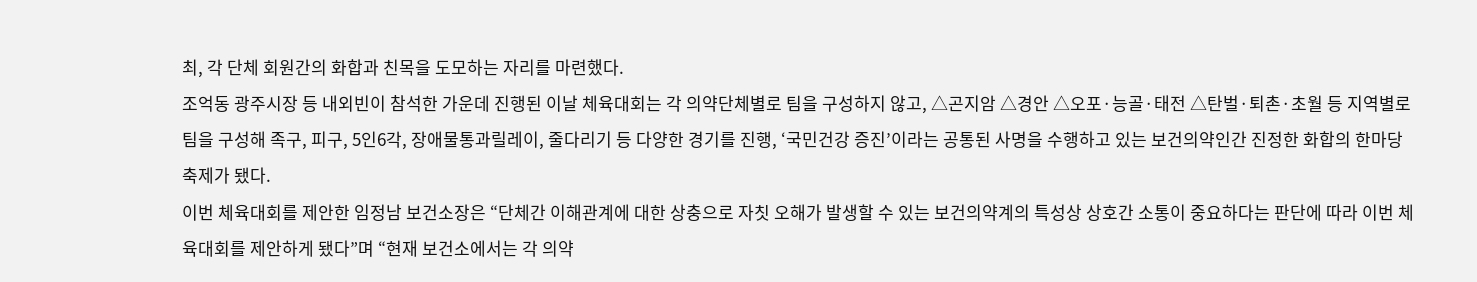최, 각 단체 회원간의 화합과 친목을 도모하는 자리를 마련했다.
조억동 광주시장 등 내외빈이 참석한 가운데 진행된 이날 체육대회는 각 의약단체별로 팀을 구성하지 않고, △곤지암 △경안 △오포·능골·태전 △탄벌·퇴촌·초월 등 지역별로 팀을 구성해 족구, 피구, 5인6각, 장애물통과릴레이, 줄다리기 등 다양한 경기를 진행, ‘국민건강 증진’이라는 공통된 사명을 수행하고 있는 보건의약인간 진정한 화합의 한마당 축제가 됐다.
이번 체육대회를 제안한 임정남 보건소장은 “단체간 이해관계에 대한 상충으로 자칫 오해가 발생할 수 있는 보건의약계의 특성상 상호간 소통이 중요하다는 판단에 따라 이번 체육대회를 제안하게 됐다”며 “현재 보건소에서는 각 의약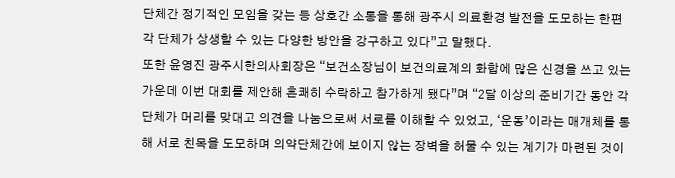단체간 정기적인 모임을 갖는 등 상호간 소통을 통해 광주시 의료환경 발전을 도모하는 한편 각 단체가 상생할 수 있는 다양한 방안을 강구하고 있다”고 말했다.
또한 윤영진 광주시한의사회장은 “보건소장님이 보건의료계의 화합에 많은 신경을 쓰고 있는 가운데 이번 대회를 제안해 흔쾌히 수락하고 참가하게 됐다”며 “2달 이상의 준비기간 동안 각 단체가 머리를 맞대고 의견을 나눔으로써 서로를 이해할 수 있었고, ‘운동’이라는 매개체를 통해 서로 친목을 도모하며 의약단체간에 보이지 않는 장벽을 허물 수 있는 계기가 마련된 것이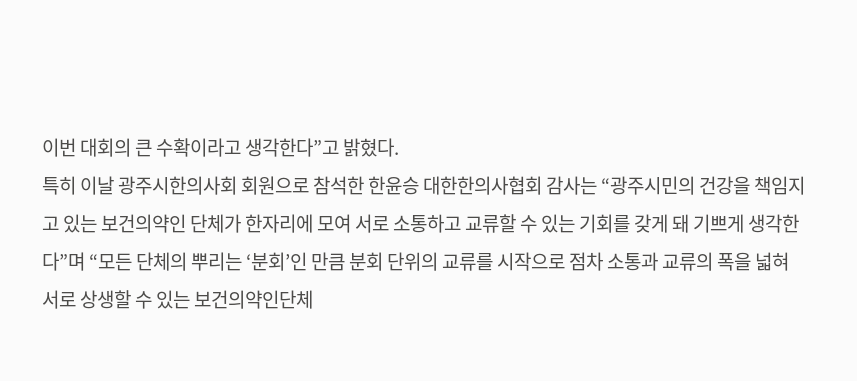이번 대회의 큰 수확이라고 생각한다”고 밝혔다.
특히 이날 광주시한의사회 회원으로 참석한 한윤승 대한한의사협회 감사는 “광주시민의 건강을 책임지고 있는 보건의약인 단체가 한자리에 모여 서로 소통하고 교류할 수 있는 기회를 갖게 돼 기쁘게 생각한다”며 “모든 단체의 뿌리는 ‘분회’인 만큼 분회 단위의 교류를 시작으로 점차 소통과 교류의 폭을 넓혀 서로 상생할 수 있는 보건의약인단체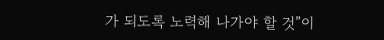가 되도록 노력해 나가야 할 것”이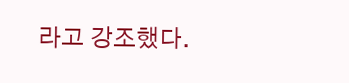라고 강조했다.